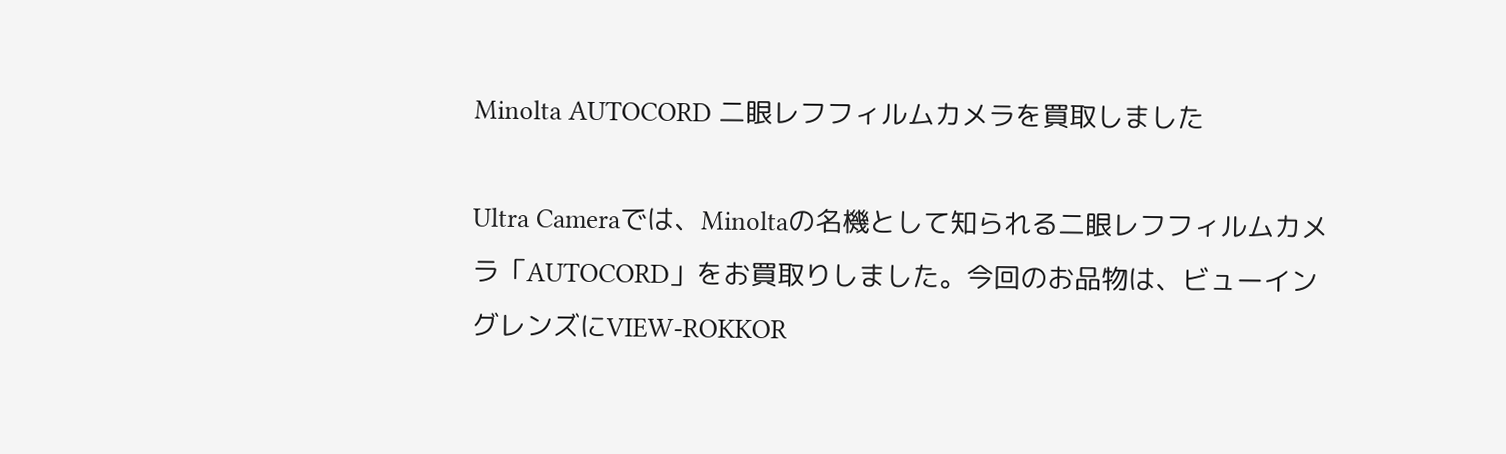Minolta AUTOCORD 二眼レフフィルムカメラを買取しました

Ultra Cameraでは、Minoltaの名機として知られる二眼レフフィルムカメラ「AUTOCORD」をお買取りしました。今回のお品物は、ビューイングレンズにVIEW-ROKKOR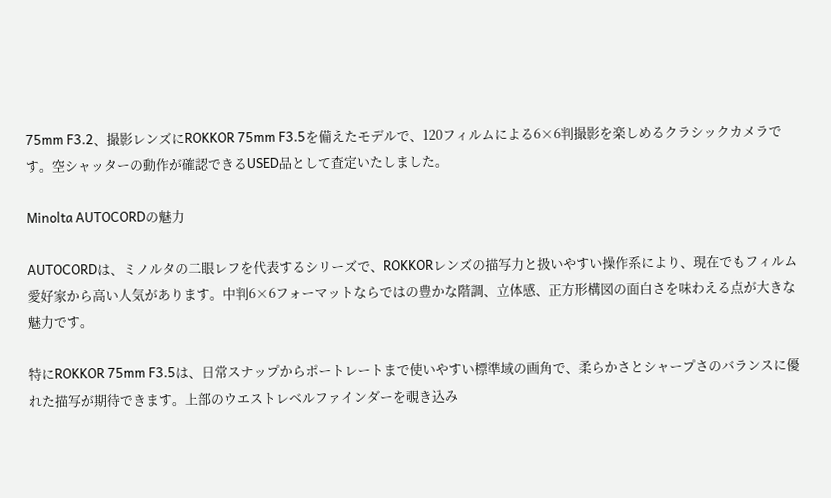75mm F3.2、撮影レンズにROKKOR 75mm F3.5を備えたモデルで、120フィルムによる6×6判撮影を楽しめるクラシックカメラです。空シャッターの動作が確認できるUSED品として査定いたしました。

Minolta AUTOCORDの魅力

AUTOCORDは、ミノルタの二眼レフを代表するシリーズで、ROKKORレンズの描写力と扱いやすい操作系により、現在でもフィルム愛好家から高い人気があります。中判6×6フォーマットならではの豊かな階調、立体感、正方形構図の面白さを味わえる点が大きな魅力です。

特にROKKOR 75mm F3.5は、日常スナップからポートレートまで使いやすい標準域の画角で、柔らかさとシャープさのバランスに優れた描写が期待できます。上部のウエストレベルファインダーを覗き込み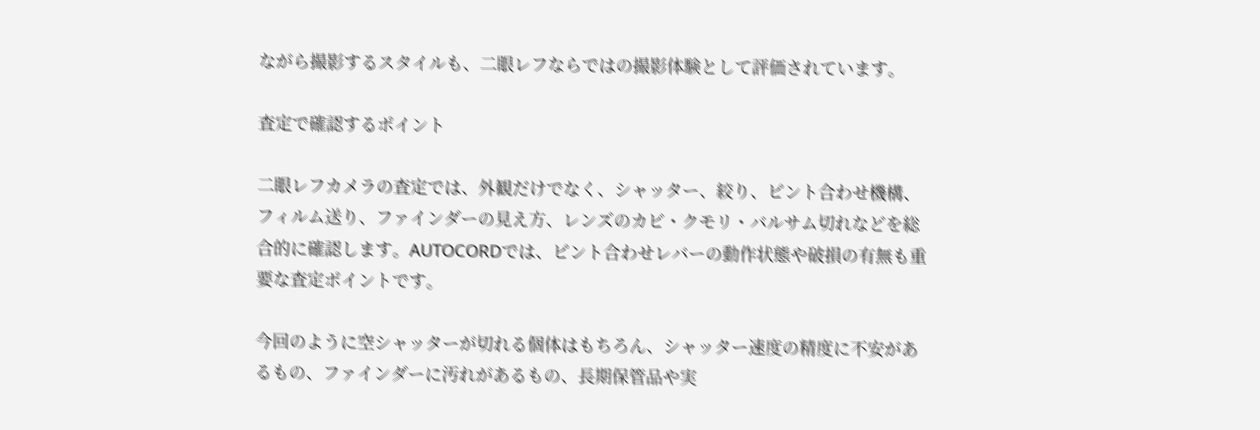ながら撮影するスタイルも、二眼レフならではの撮影体験として評価されています。

査定で確認するポイント

二眼レフカメラの査定では、外観だけでなく、シャッター、絞り、ピント合わせ機構、フィルム送り、ファインダーの見え方、レンズのカビ・クモリ・バルサム切れなどを総合的に確認します。AUTOCORDでは、ピント合わせレバーの動作状態や破損の有無も重要な査定ポイントです。

今回のように空シャッターが切れる個体はもちろん、シャッター速度の精度に不安があるもの、ファインダーに汚れがあるもの、長期保管品や実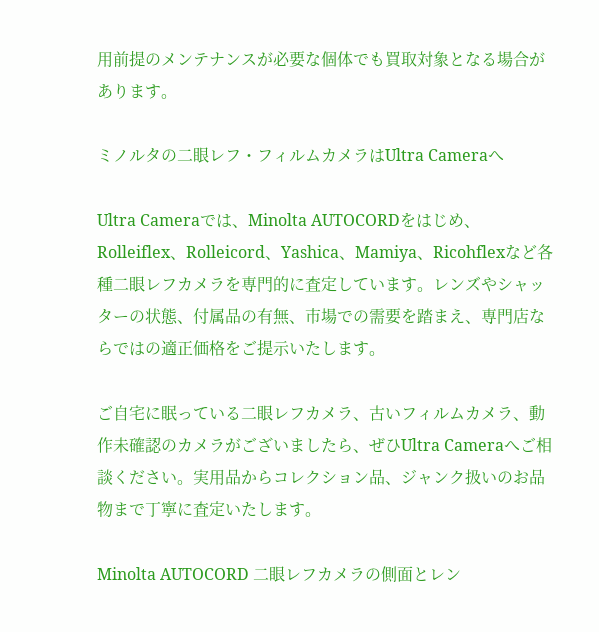用前提のメンテナンスが必要な個体でも買取対象となる場合があります。

ミノルタの二眼レフ・フィルムカメラはUltra Cameraへ

Ultra Cameraでは、Minolta AUTOCORDをはじめ、Rolleiflex、Rolleicord、Yashica、Mamiya、Ricohflexなど各種二眼レフカメラを専門的に査定しています。レンズやシャッターの状態、付属品の有無、市場での需要を踏まえ、専門店ならではの適正価格をご提示いたします。

ご自宅に眠っている二眼レフカメラ、古いフィルムカメラ、動作未確認のカメラがございましたら、ぜひUltra Cameraへご相談ください。実用品からコレクション品、ジャンク扱いのお品物まで丁寧に査定いたします。

Minolta AUTOCORD 二眼レフカメラの側面とレン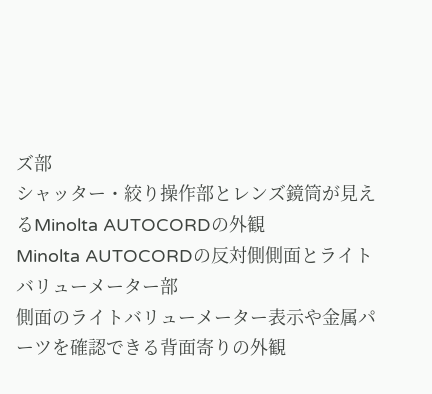ズ部
シャッター・絞り操作部とレンズ鏡筒が見えるMinolta AUTOCORDの外観
Minolta AUTOCORDの反対側側面とライトバリューメーター部
側面のライトバリューメーター表示や金属パーツを確認できる背面寄りの外観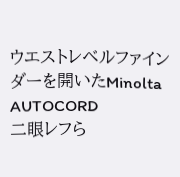ウエストレベルファインダーを開いたMinolta AUTOCORD
二眼レフら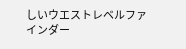しいウエストレベルファインダー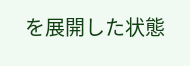を展開した状態